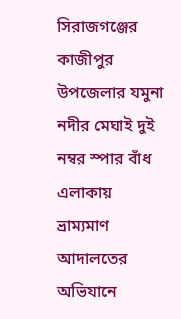সিরাজগঞ্জের কাজীপুর উপজেলার যমুনা নদীর মেঘাই দুই নম্বর স্পার বাঁধ এলাকায় ভ্রাম্যমাণ আদালতের অভিযানে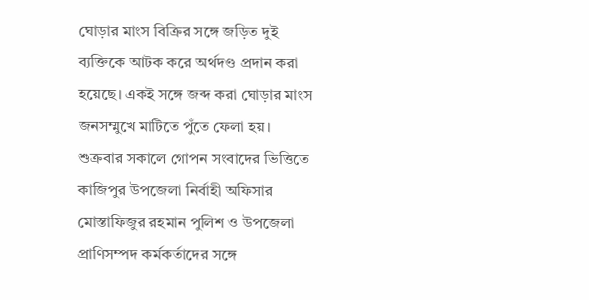ঘোড়ার মাংস বিক্রির সঙ্গে জড়িত দুই ব্যক্তিকে আটক করে অর্থদণ্ড প্রদান করা হয়েছে। একই সঙ্গে জব্দ করা ঘোড়ার মাংস জনসম্মুখে মাটিতে পুঁতে ফেলা হয়। শুক্রবার সকালে গোপন সংবাদের ভিত্তিতে কাজিপুর উপজেলা নির্বাহী অফিসার মোস্তাফিজুর রহমান পুলিশ ও উপজেলা প্রাণিসম্পদ কর্মকর্তাদের সঙ্গে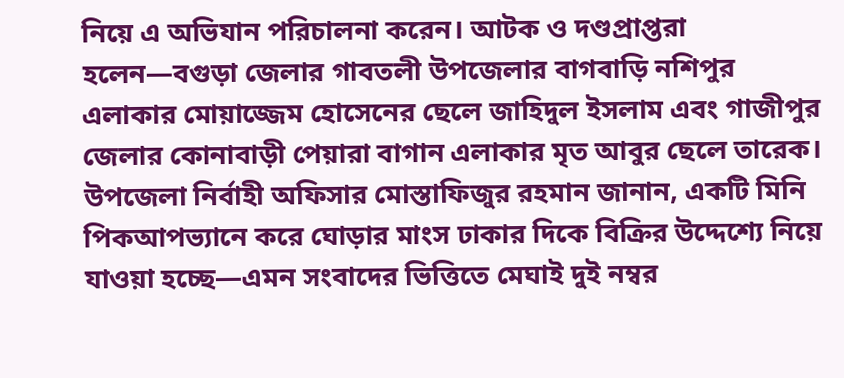নিয়ে এ অভিযান পরিচালনা করেন। আটক ও দণ্ডপ্রাপ্তরা হলেন—বগুড়া জেলার গাবতলী উপজেলার বাগবাড়ি নশিপুর এলাকার মোয়াজ্জেম হোসেনের ছেলে জাহিদুল ইসলাম এবং গাজীপুর জেলার কোনাবাড়ী পেয়ারা বাগান এলাকার মৃত আবুর ছেলে তারেক। উপজেলা নির্বাহী অফিসার মোস্তাফিজুর রহমান জানান, একটি মিনি পিকআপভ্যানে করে ঘোড়ার মাংস ঢাকার দিকে বিক্রির উদ্দেশ্যে নিয়ে যাওয়া হচ্ছে—এমন সংবাদের ভিত্তিতে মেঘাই দুই নম্বর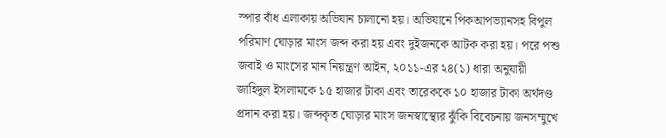স্পার বাঁধ এলাকায় অভিযান চালানো হয়। অভিযানে পিকআপভ্যানসহ বিপুল পরিমাণ ঘোড়ার মাংস জব্দ করা হয় এবং দুইজনকে আটক করা হয়। পরে পশু জবাই ও মাংসের মান নিয়ন্ত্রণ আইন, ২০১১-এর ২৪(১) ধারা অনুযায়ী জাহিদুল ইসলামকে ১৫ হাজার টাকা এবং তারেককে ১০ হাজার টাকা অর্থদণ্ড প্রদান করা হয়। জব্দকৃত ঘোড়ার মাংস জনস্বাস্থ্যের ঝুঁকি বিবেচনায় জনসম্মুখে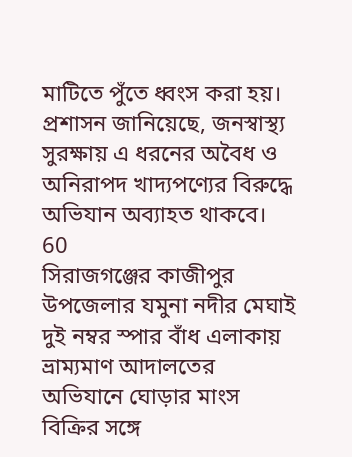মাটিতে পুঁতে ধ্বংস করা হয়। প্রশাসন জানিয়েছে, জনস্বাস্থ্য সুরক্ষায় এ ধরনের অবৈধ ও অনিরাপদ খাদ্যপণ্যের বিরুদ্ধে অভিযান অব্যাহত থাকবে।
60
সিরাজগঞ্জের কাজীপুর উপজেলার যমুনা নদীর মেঘাই দুই নম্বর স্পার বাঁধ এলাকায় ভ্রাম্যমাণ আদালতের অভিযানে ঘোড়ার মাংস বিক্রির সঙ্গে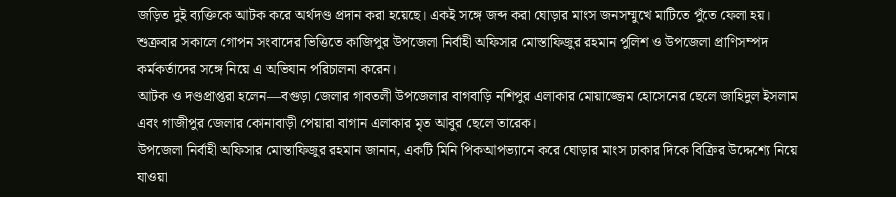জড়িত দুই ব্যক্তিকে আটক করে অর্থদণ্ড প্রদান করা হয়েছে। একই সঙ্গে জব্দ করা ঘোড়ার মাংস জনসম্মুখে মাটিতে পুঁতে ফেলা হয়।
শুক্রবার সকালে গোপন সংবাদের ভিত্তিতে কাজিপুর উপজেলা নির্বাহী অফিসার মোস্তাফিজুর রহমান পুলিশ ও উপজেলা প্রাণিসম্পদ কর্মকর্তাদের সঙ্গে নিয়ে এ অভিযান পরিচালনা করেন।
আটক ও দণ্ডপ্রাপ্তরা হলেন—বগুড়া জেলার গাবতলী উপজেলার বাগবাড়ি নশিপুর এলাকার মোয়াজ্জেম হোসেনের ছেলে জাহিদুল ইসলাম এবং গাজীপুর জেলার কোনাবাড়ী পেয়ারা বাগান এলাকার মৃত আবুর ছেলে তারেক।
উপজেলা নির্বাহী অফিসার মোস্তাফিজুর রহমান জানান, একটি মিনি পিকআপভ্যানে করে ঘোড়ার মাংস ঢাকার দিকে বিক্রির উদ্দেশ্যে নিয়ে যাওয়া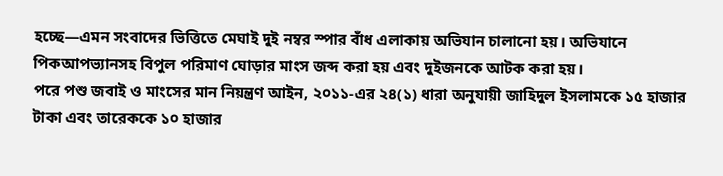হচ্ছে—এমন সংবাদের ভিত্তিতে মেঘাই দুই নম্বর স্পার বাঁধ এলাকায় অভিযান চালানো হয়। অভিযানে পিকআপভ্যানসহ বিপুল পরিমাণ ঘোড়ার মাংস জব্দ করা হয় এবং দুইজনকে আটক করা হয়।
পরে পশু জবাই ও মাংসের মান নিয়ন্ত্রণ আইন, ২০১১-এর ২৪(১) ধারা অনুযায়ী জাহিদুল ইসলামকে ১৫ হাজার টাকা এবং তারেককে ১০ হাজার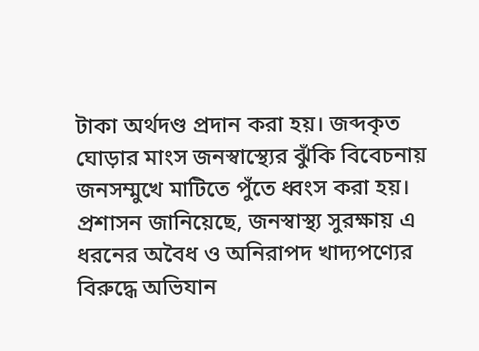টাকা অর্থদণ্ড প্রদান করা হয়। জব্দকৃত ঘোড়ার মাংস জনস্বাস্থ্যের ঝুঁকি বিবেচনায় জনসম্মুখে মাটিতে পুঁতে ধ্বংস করা হয়।
প্রশাসন জানিয়েছে, জনস্বাস্থ্য সুরক্ষায় এ ধরনের অবৈধ ও অনিরাপদ খাদ্যপণ্যের বিরুদ্ধে অভিযান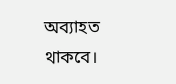অব্যাহত থাকবে।